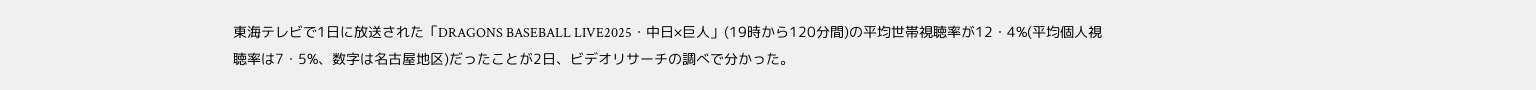東海テレビで1日に放送された「DRAGONS BASEBALL LIVE2025・中日×巨人」(19時から120分間)の平均世帯視聴率が12・4%(平均個人視聴率は7・5%、数字は名古屋地区)だったことが2日、ビデオリサーチの調べで分かった。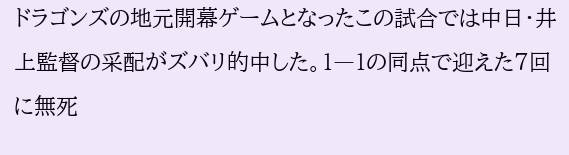ドラゴンズの地元開幕ゲームとなったこの試合では中日・井上監督の采配がズバリ的中した。1―1の同点で迎えた7回に無死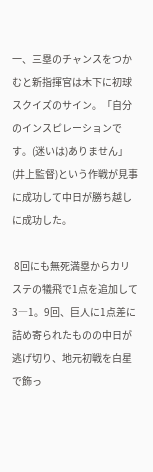一、三塁のチャンスをつかむと新指揮官は木下に初球スクイズのサイン。「自分のインスピレーションです。(迷いは)ありません」(井上監督)という作戦が見事に成功して中日が勝ち越しに成功した。

 8回にも無死満塁からカリステの犠飛で1点を追加して3―1。9回、巨人に1点差に詰め寄られたものの中日が逃げ切り、地元初戦を白星で飾っ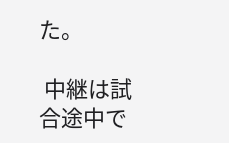た。

 中継は試合途中で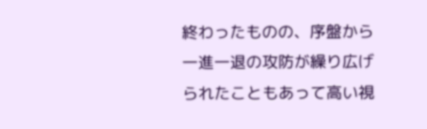終わったものの、序盤から一進一退の攻防が繰り広げられたこともあって高い視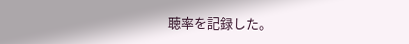聴率を記録した。